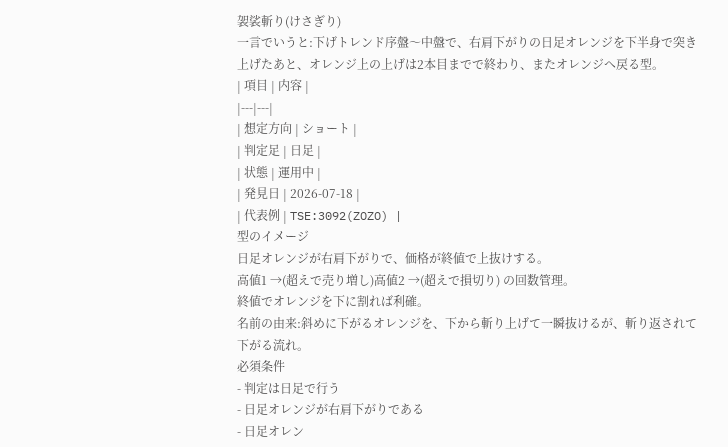袈裟斬り(けさぎり)
一言でいうと:下げトレンド序盤〜中盤で、右肩下がりの日足オレンジを下半身で突き上げたあと、オレンジ上の上げは2本目までで終わり、またオレンジへ戻る型。
| 項目 | 内容 |
|---|---|
| 想定方向 | ショート |
| 判定足 | 日足 |
| 状態 | 運用中 |
| 発見日 | 2026-07-18 |
| 代表例 | TSE:3092(ZOZO) |
型のイメージ
日足オレンジが右肩下がりで、価格が終値で上抜けする。
高値1 →(超えで売り増し)高値2 →(超えで損切り) の回数管理。
終値でオレンジを下に割れば利確。
名前の由来:斜めに下がるオレンジを、下から斬り上げて一瞬抜けるが、斬り返されて下がる流れ。
必須条件
- 判定は日足で行う
- 日足オレンジが右肩下がりである
- 日足オレン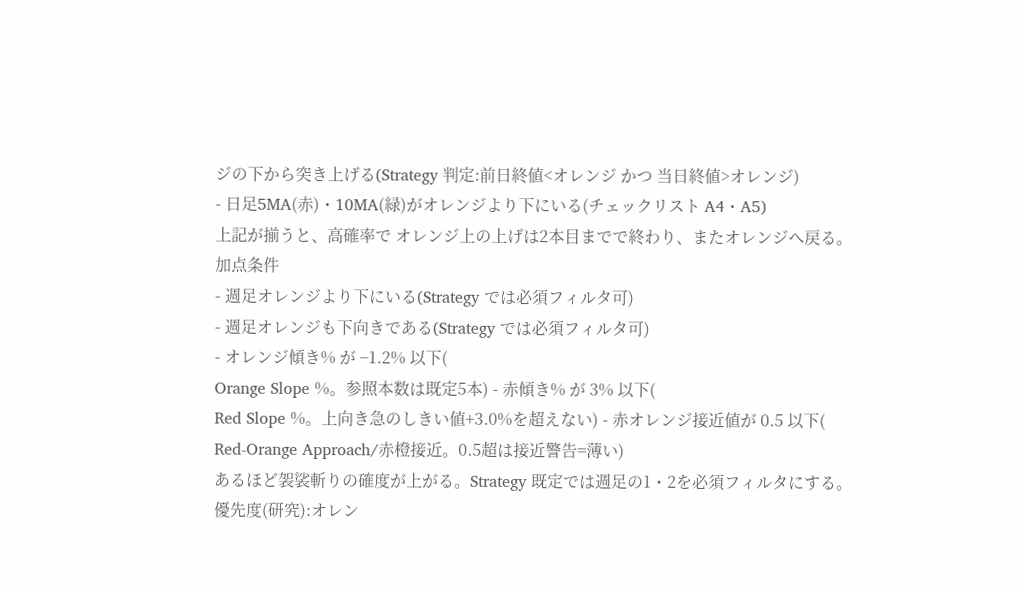ジの下から突き上げる(Strategy 判定:前日終値<オレンジ かつ 当日終値>オレンジ)
- 日足5MA(赤)・10MA(緑)がオレンジより下にいる(チェックリスト A4・A5)
上記が揃うと、高確率で オレンジ上の上げは2本目までで終わり、またオレンジへ戻る。
加点条件
- 週足オレンジより下にいる(Strategy では必須フィルタ可)
- 週足オレンジも下向きである(Strategy では必須フィルタ可)
- オレンジ傾き% が −1.2% 以下(
Orange Slope %。参照本数は既定5本) - 赤傾き% が 3% 以下(
Red Slope %。上向き急のしきい値+3.0%を超えない) - 赤オレンジ接近値が 0.5 以下(
Red-Orange Approach/赤橙接近。0.5超は接近警告=薄い)
あるほど袈裟斬りの確度が上がる。Strategy 既定では週足の1・2を必須フィルタにする。
優先度(研究):オレン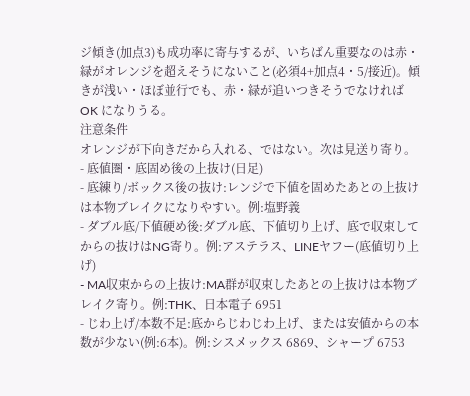ジ傾き(加点3)も成功率に寄与するが、いちばん重要なのは赤・緑がオレンジを超えそうにないこと(必須4+加点4・5/接近)。傾きが浅い・ほぼ並行でも、赤・緑が追いつきそうでなければ OK になりうる。
注意条件
オレンジが下向きだから入れる、ではない。次は見送り寄り。
- 底値圏・底固め後の上抜け(日足)
- 底練り/ボックス後の抜け:レンジで下値を固めたあとの上抜けは本物ブレイクになりやすい。例:塩野義
- ダブル底/下値硬め後:ダブル底、下値切り上げ、底で収束してからの抜けはNG寄り。例:アステラス、LINEヤフー(底値切り上げ)
- MA収束からの上抜け:MA群が収束したあとの上抜けは本物ブレイク寄り。例:THK、日本電子 6951
- じわ上げ/本数不足:底からじわじわ上げ、または安値からの本数が少ない(例:6本)。例:シスメックス 6869、シャープ 6753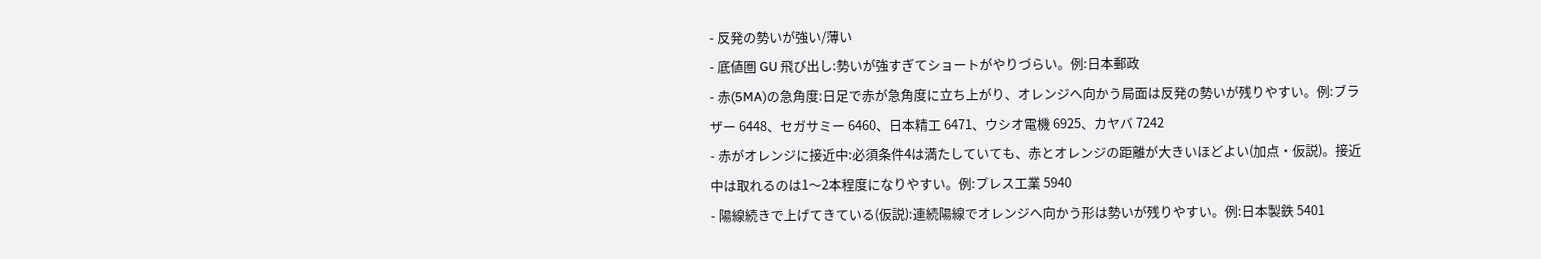- 反発の勢いが強い/薄い
- 底値圏 GU 飛び出し:勢いが強すぎてショートがやりづらい。例:日本郵政
- 赤(5MA)の急角度:日足で赤が急角度に立ち上がり、オレンジへ向かう局面は反発の勢いが残りやすい。例:ブラザー 6448、セガサミー 6460、日本精工 6471、ウシオ電機 6925、カヤバ 7242
- 赤がオレンジに接近中:必須条件4は満たしていても、赤とオレンジの距離が大きいほどよい(加点・仮説)。接近中は取れるのは1〜2本程度になりやすい。例:プレス工業 5940
- 陽線続きで上げてきている(仮説):連続陽線でオレンジへ向かう形は勢いが残りやすい。例:日本製鉄 5401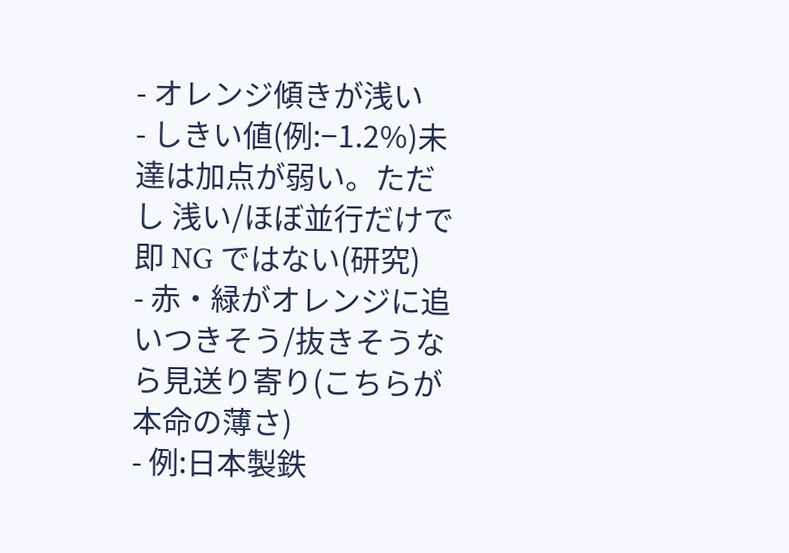- オレンジ傾きが浅い
- しきい値(例:−1.2%)未達は加点が弱い。ただし 浅い/ほぼ並行だけで即 NG ではない(研究)
- 赤・緑がオレンジに追いつきそう/抜きそうなら見送り寄り(こちらが本命の薄さ)
- 例:日本製鉄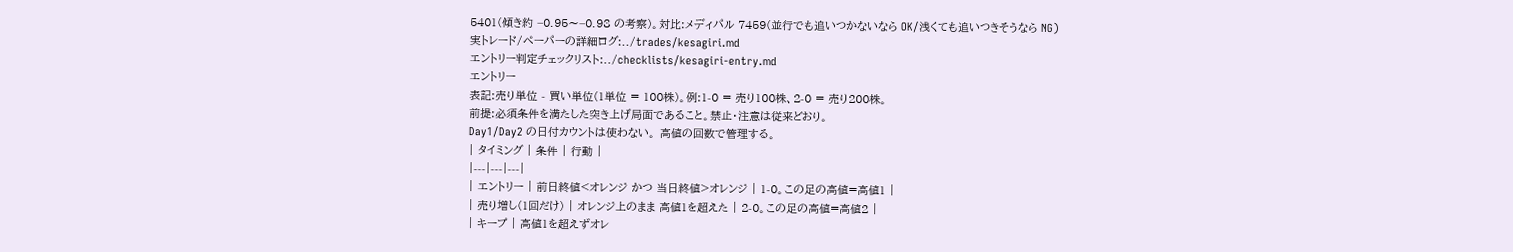5401(傾き約 −0.95〜−0.98 の考察)。対比:メディパル 7459(並行でも追いつかないなら OK/浅くても追いつきそうなら NG)
実トレード/ペーパーの詳細ログ:../trades/kesagiri.md
エントリー判定チェックリスト:../checklists/kesagiri-entry.md
エントリー
表記:売り単位 - 買い単位(1単位 = 100株)。例:1-0 = 売り100株、2-0 = 売り200株。
前提:必須条件を満たした突き上げ局面であること。禁止・注意は従来どおり。
Day1/Day2 の日付カウントは使わない。 高値の回数で管理する。
| タイミング | 条件 | 行動 |
|---|---|---|
| エントリー | 前日終値<オレンジ かつ 当日終値>オレンジ | 1-0。この足の高値=高値1 |
| 売り増し(1回だけ) | オレンジ上のまま 高値1を超えた | 2-0。この足の高値=高値2 |
| キープ | 高値1を超えずオレ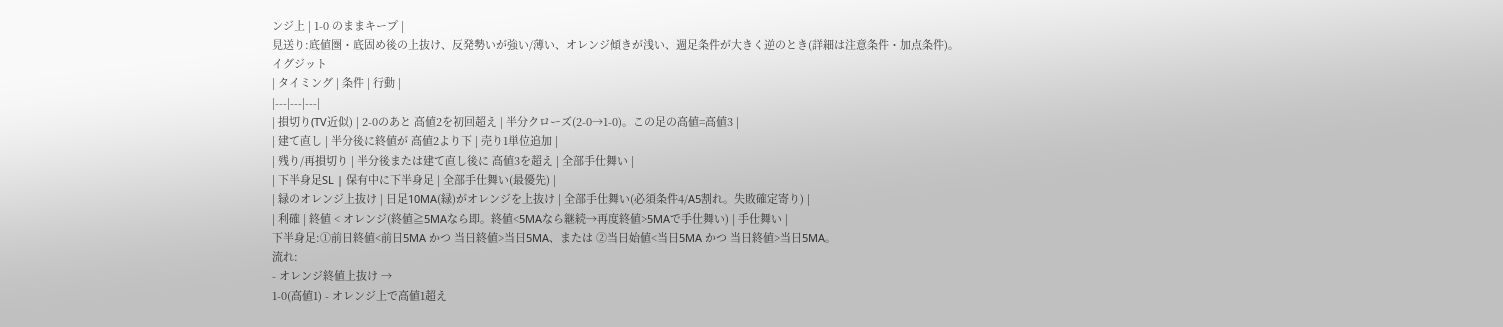ンジ上 | 1-0 のままキープ |
見送り:底値圏・底固め後の上抜け、反発勢いが強い/薄い、オレンジ傾きが浅い、週足条件が大きく逆のとき(詳細は注意条件・加点条件)。
イグジット
| タイミング | 条件 | 行動 |
|---|---|---|
| 損切り(TV近似) | 2-0のあと 高値2を初回超え | 半分クローズ(2-0→1-0)。この足の高値=高値3 |
| 建て直し | 半分後に終値が 高値2より下 | 売り1単位追加 |
| 残り/再損切り | 半分後または建て直し後に 高値3を超え | 全部手仕舞い |
| 下半身足SL | 保有中に下半身足 | 全部手仕舞い(最優先) |
| 緑のオレンジ上抜け | 日足10MA(緑)がオレンジを上抜け | 全部手仕舞い(必須条件4/A5割れ。失敗確定寄り) |
| 利確 | 終値 < オレンジ(終値≧5MAなら即。終値<5MAなら継続→再度終値>5MAで手仕舞い) | 手仕舞い |
下半身足:①前日終値<前日5MA かつ 当日終値>当日5MA、または ②当日始値<当日5MA かつ 当日終値>当日5MA。
流れ:
- オレンジ終値上抜け →
1-0(高値1) - オレンジ上で高値1超え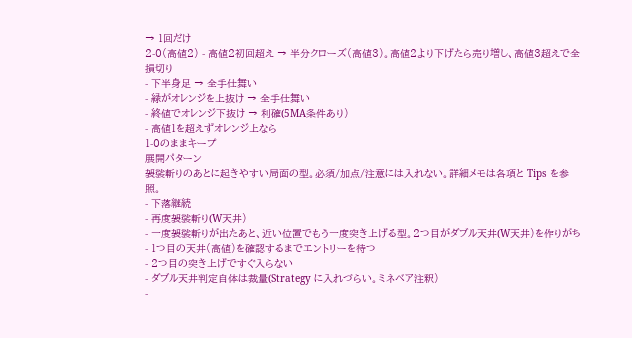→ 1回だけ
2-0(高値2) - 高値2初回超え → 半分クローズ(高値3)。高値2より下げたら売り増し、高値3超えで全損切り
- 下半身足 → 全手仕舞い
- 緑がオレンジを上抜け → 全手仕舞い
- 終値でオレンジ下抜け → 利確(5MA条件あり)
- 高値1を超えずオレンジ上なら
1-0のままキープ
展開パターン
袈裟斬りのあとに起きやすい局面の型。必須/加点/注意には入れない。詳細メモは各項と Tips を参照。
- 下落継続
- 再度袈裟斬り(W天井)
- 一度袈裟斬りが出たあと、近い位置でもう一度突き上げる型。2つ目がダブル天井(W天井)を作りがち
- 1つ目の天井(高値)を確認するまでエントリーを待つ
- 2つ目の突き上げですぐ入らない
- ダブル天井判定自体は裁量(Strategy に入れづらい。ミネベア注釈)
-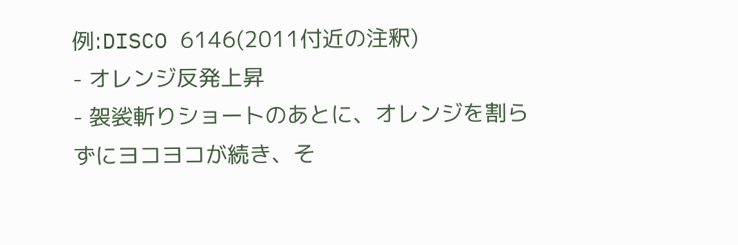例:DISCO 6146(2011付近の注釈)
- オレンジ反発上昇
- 袈裟斬りショートのあとに、オレンジを割らずにヨコヨコが続き、そ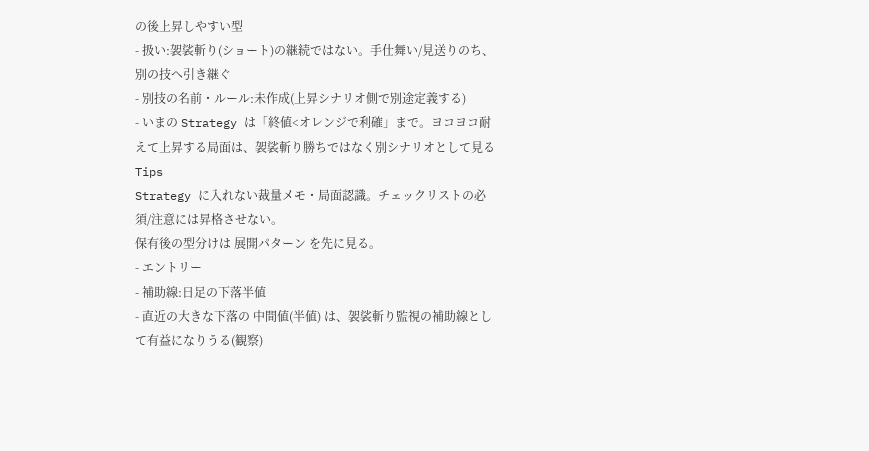の後上昇しやすい型
- 扱い:袈裟斬り(ショート)の継続ではない。手仕舞い/見送りのち、別の技へ引き継ぐ
- 別技の名前・ルール:未作成(上昇シナリオ側で別途定義する)
- いまの Strategy は「終値<オレンジで利確」まで。ヨコヨコ耐えて上昇する局面は、袈裟斬り勝ちではなく別シナリオとして見る
Tips
Strategy に入れない裁量メモ・局面認識。チェックリストの必須/注意には昇格させない。
保有後の型分けは 展開パターン を先に見る。
- エントリー
- 補助線:日足の下落半値
- 直近の大きな下落の 中間値(半値) は、袈裟斬り監視の補助線として有益になりうる(観察)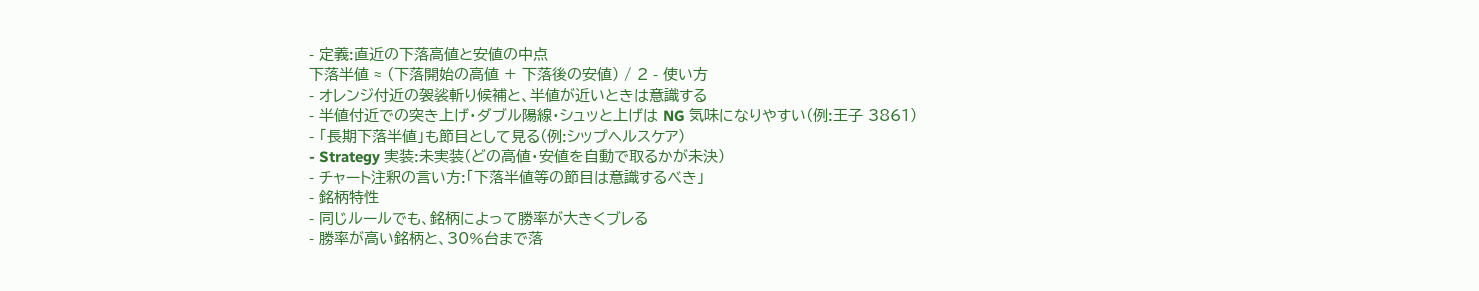- 定義:直近の下落高値と安値の中点
下落半値 ≈ (下落開始の高値 + 下落後の安値) / 2 - 使い方
- オレンジ付近の袈裟斬り候補と、半値が近いときは意識する
- 半値付近での突き上げ・ダブル陽線・シュッと上げは NG 気味になりやすい(例:王子 3861)
- 「長期下落半値」も節目として見る(例:シップヘルスケア)
- Strategy 実装:未実装(どの高値・安値を自動で取るかが未決)
- チャート注釈の言い方:「下落半値等の節目は意識するべき」
- 銘柄特性
- 同じルールでも、銘柄によって勝率が大きくブレる
- 勝率が高い銘柄と、30%台まで落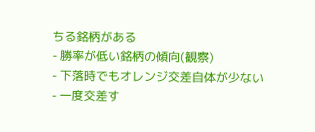ちる銘柄がある
- 勝率が低い銘柄の傾向(観察)
- 下落時でもオレンジ交差自体が少ない
- 一度交差す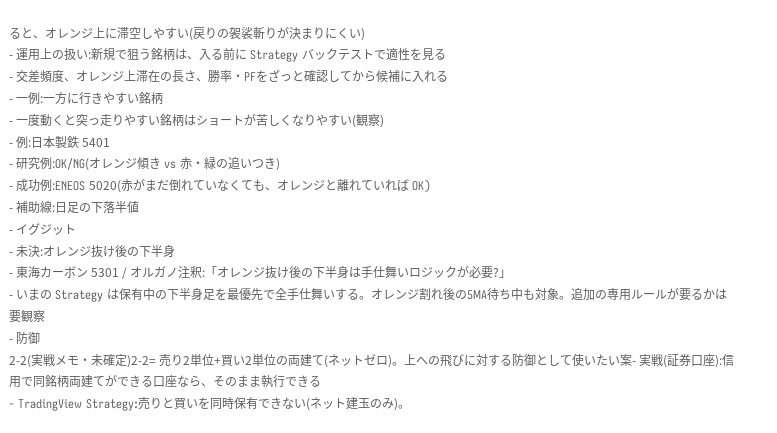ると、オレンジ上に滞空しやすい(戻りの袈裟斬りが決まりにくい)
- 運用上の扱い:新規で狙う銘柄は、入る前に Strategy バックテストで適性を見る
- 交差頻度、オレンジ上滞在の長さ、勝率・PFをざっと確認してから候補に入れる
- 一例:一方に行きやすい銘柄
- 一度動くと突っ走りやすい銘柄はショートが苦しくなりやすい(観察)
- 例:日本製鉄 5401
- 研究例:OK/NG(オレンジ傾き vs 赤・緑の追いつき)
- 成功例:ENEOS 5020(赤がまだ倒れていなくても、オレンジと離れていれば OK)
- 補助線:日足の下落半値
- イグジット
- 未決:オレンジ抜け後の下半身
- 東海カーボン 5301 / オルガノ注釈:「オレンジ抜け後の下半身は手仕舞いロジックが必要?」
- いまの Strategy は保有中の下半身足を最優先で全手仕舞いする。オレンジ割れ後の5MA待ち中も対象。追加の専用ルールが要るかは要観察
- 防御
2-2(実戦メモ・未確定)2-2= 売り2単位+買い2単位の両建て(ネットゼロ)。上への飛びに対する防御として使いたい案- 実戦(証券口座):信用で同銘柄両建てができる口座なら、そのまま執行できる
- TradingView Strategy:売りと買いを同時保有できない(ネット建玉のみ)。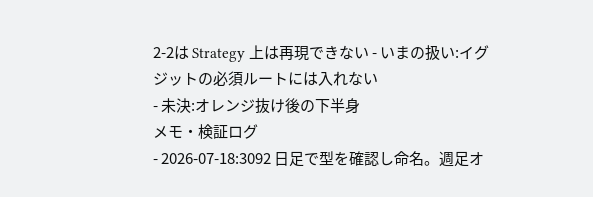2-2は Strategy 上は再現できない - いまの扱い:イグジットの必須ルートには入れない
- 未決:オレンジ抜け後の下半身
メモ・検証ログ
- 2026-07-18:3092 日足で型を確認し命名。週足オ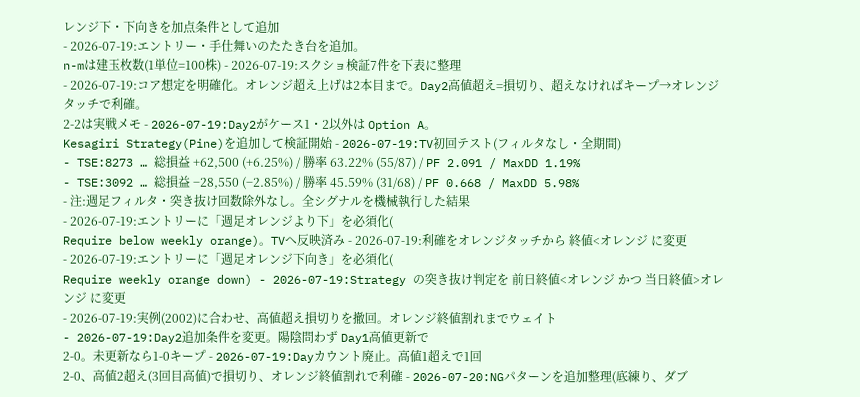レンジ下・下向きを加点条件として追加
- 2026-07-19:エントリー・手仕舞いのたたき台を追加。
n-mは建玉枚数(1単位=100株) - 2026-07-19:スクショ検証7件を下表に整理
- 2026-07-19:コア想定を明確化。オレンジ超え上げは2本目まで。Day2高値超え=損切り、超えなければキープ→オレンジタッチで利確。
2-2は実戦メモ - 2026-07-19:Day2がケース1・2以外は Option A。
Kesagiri Strategy(Pine)を追加して検証開始 - 2026-07-19:TV初回テスト(フィルタなし・全期間)
- TSE:8273 … 総損益 +62,500 (+6.25%) / 勝率 63.22% (55/87) / PF 2.091 / MaxDD 1.19%
- TSE:3092 … 総損益 −28,550 (−2.85%) / 勝率 45.59% (31/68) / PF 0.668 / MaxDD 5.98%
- 注:週足フィルタ・突き抜け回数除外なし。全シグナルを機械執行した結果
- 2026-07-19:エントリーに「週足オレンジより下」を必須化(
Require below weekly orange)。TVへ反映済み - 2026-07-19:利確をオレンジタッチから 終値<オレンジ に変更
- 2026-07-19:エントリーに「週足オレンジ下向き」を必須化(
Require weekly orange down) - 2026-07-19:Strategy の突き抜け判定を 前日終値<オレンジ かつ 当日終値>オレンジ に変更
- 2026-07-19:実例(2002)に合わせ、高値超え損切りを撤回。オレンジ終値割れまでウェイト
- 2026-07-19:Day2追加条件を変更。陽陰問わず Day1高値更新で
2-0。未更新なら1-0キープ - 2026-07-19:Dayカウント廃止。高値1超えで1回
2-0、高値2超え(3回目高値)で損切り、オレンジ終値割れで利確 - 2026-07-20:NGパターンを追加整理(底練り、ダブ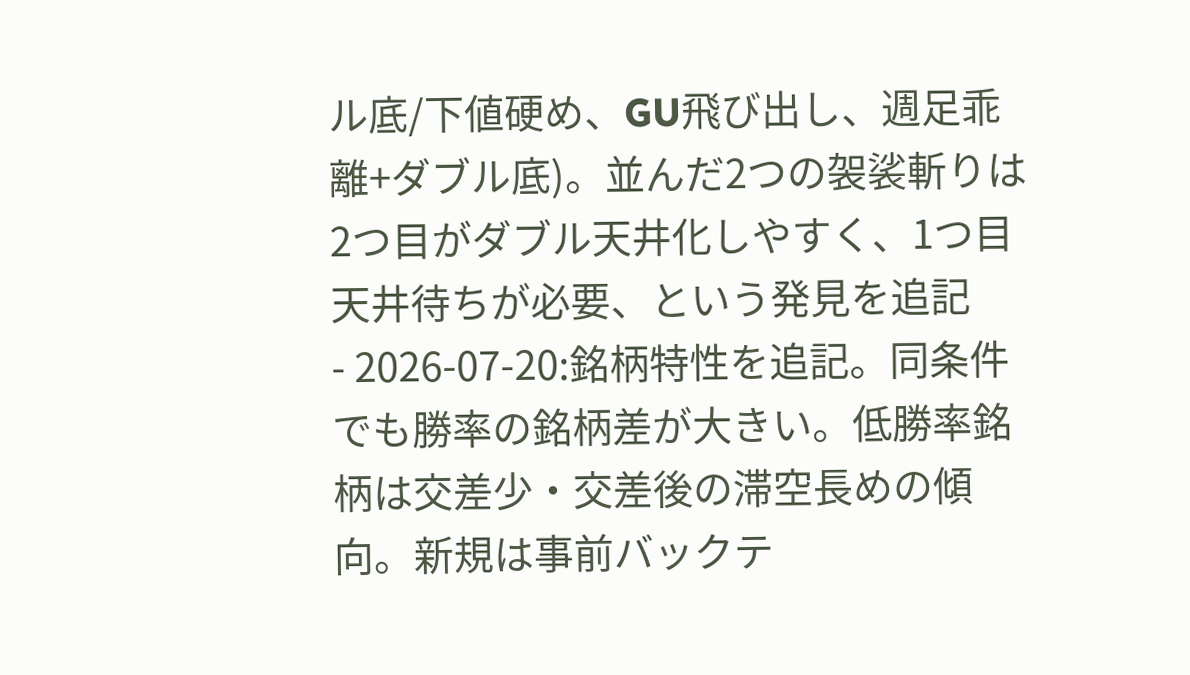ル底/下値硬め、GU飛び出し、週足乖離+ダブル底)。並んだ2つの袈裟斬りは2つ目がダブル天井化しやすく、1つ目天井待ちが必要、という発見を追記
- 2026-07-20:銘柄特性を追記。同条件でも勝率の銘柄差が大きい。低勝率銘柄は交差少・交差後の滞空長めの傾向。新規は事前バックテ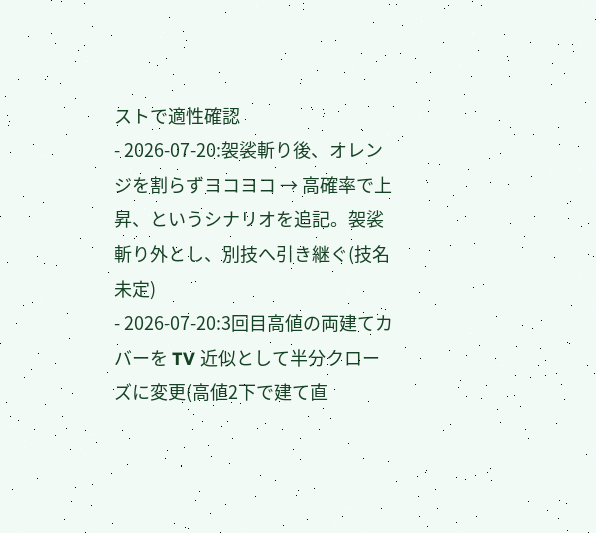ストで適性確認
- 2026-07-20:袈裟斬り後、オレンジを割らずヨコヨコ → 高確率で上昇、というシナリオを追記。袈裟斬り外とし、別技へ引き継ぐ(技名未定)
- 2026-07-20:3回目高値の両建てカバーを TV 近似として半分クローズに変更(高値2下で建て直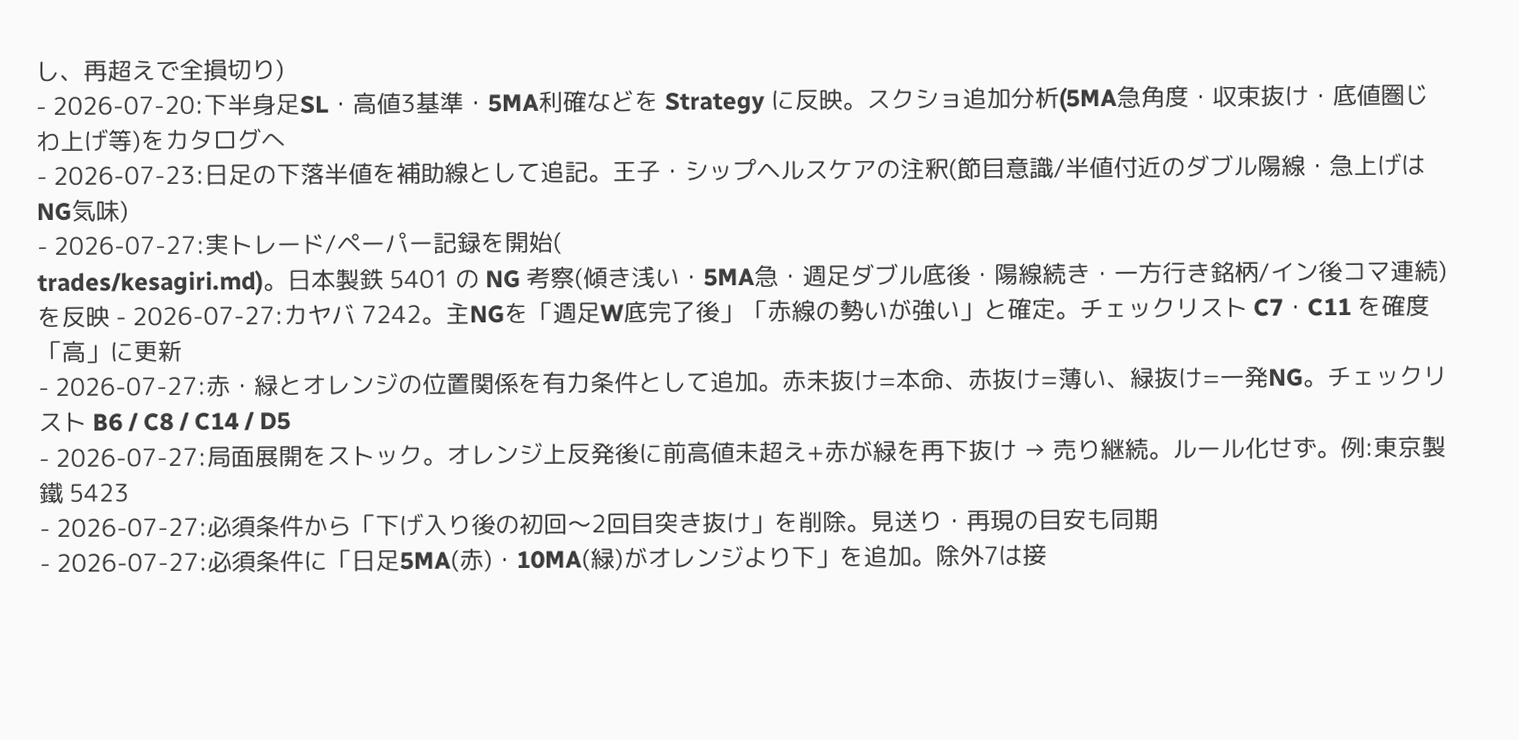し、再超えで全損切り)
- 2026-07-20:下半身足SL・高値3基準・5MA利確などを Strategy に反映。スクショ追加分析(5MA急角度・収束抜け・底値圏じわ上げ等)をカタログへ
- 2026-07-23:日足の下落半値を補助線として追記。王子・シップヘルスケアの注釈(節目意識/半値付近のダブル陽線・急上げはNG気味)
- 2026-07-27:実トレード/ペーパー記録を開始(
trades/kesagiri.md)。日本製鉄 5401 の NG 考察(傾き浅い・5MA急・週足ダブル底後・陽線続き・一方行き銘柄/イン後コマ連続)を反映 - 2026-07-27:カヤバ 7242。主NGを「週足W底完了後」「赤線の勢いが強い」と確定。チェックリスト C7・C11 を確度「高」に更新
- 2026-07-27:赤・緑とオレンジの位置関係を有力条件として追加。赤未抜け=本命、赤抜け=薄い、緑抜け=一発NG。チェックリスト B6 / C8 / C14 / D5
- 2026-07-27:局面展開をストック。オレンジ上反発後に前高値未超え+赤が緑を再下抜け → 売り継続。ルール化せず。例:東京製鐵 5423
- 2026-07-27:必須条件から「下げ入り後の初回〜2回目突き抜け」を削除。見送り・再現の目安も同期
- 2026-07-27:必須条件に「日足5MA(赤)・10MA(緑)がオレンジより下」を追加。除外7は接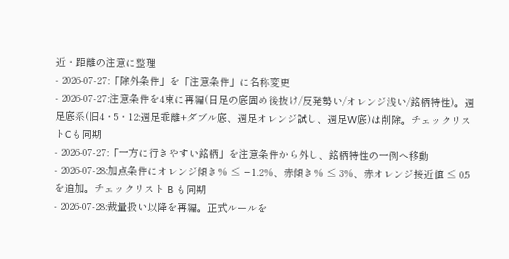近・距離の注意に整理
- 2026-07-27:「除外条件」を「注意条件」に名称変更
- 2026-07-27:注意条件を4束に再編(日足の底固め後抜け/反発勢い/オレンジ浅い/銘柄特性)。週足底系(旧4・5・12:週足乖離+ダブル底、週足オレンジ試し、週足W底)は削除。チェックリストCも同期
- 2026-07-27:「一方に行きやすい銘柄」を注意条件から外し、銘柄特性の一例へ移動
- 2026-07-28:加点条件にオレンジ傾き% ≤ −1.2%、赤傾き% ≤ 3%、赤オレンジ接近値 ≤ 0.5 を追加。チェックリスト B も同期
- 2026-07-28:裁量扱い以降を再編。正式ルールを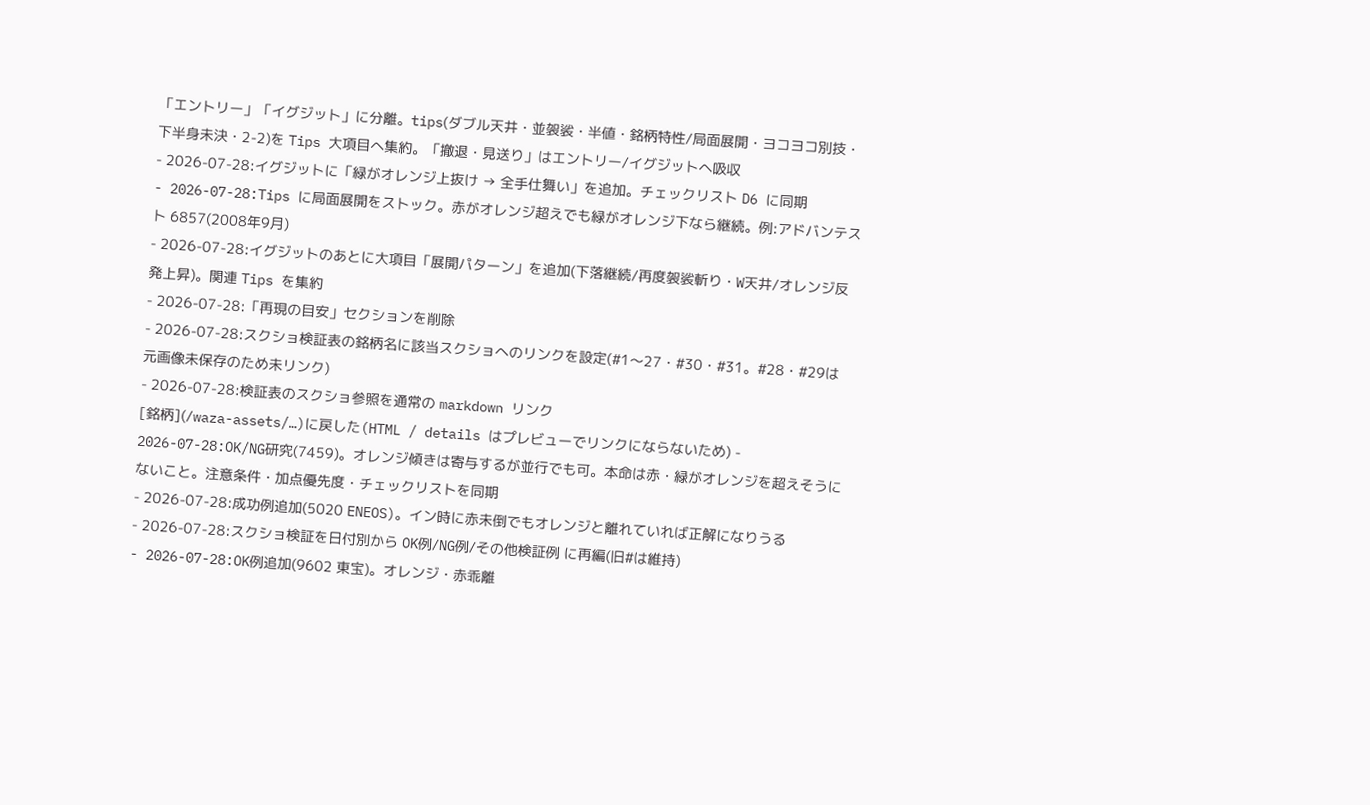「エントリー」「イグジット」に分離。tips(ダブル天井・並袈裟・半値・銘柄特性/局面展開・ヨコヨコ別技・下半身未決・2-2)を Tips 大項目へ集約。「撤退・見送り」はエントリー/イグジットへ吸収
- 2026-07-28:イグジットに「緑がオレンジ上抜け → 全手仕舞い」を追加。チェックリスト D6 に同期
- 2026-07-28:Tips に局面展開をストック。赤がオレンジ超えでも緑がオレンジ下なら継続。例:アドバンテスト 6857(2008年9月)
- 2026-07-28:イグジットのあとに大項目「展開パターン」を追加(下落継続/再度袈裟斬り・W天井/オレンジ反発上昇)。関連 Tips を集約
- 2026-07-28:「再現の目安」セクションを削除
- 2026-07-28:スクショ検証表の銘柄名に該当スクショへのリンクを設定(#1〜27・#30・#31。#28・#29は元画像未保存のため未リンク)
- 2026-07-28:検証表のスクショ参照を通常の markdown リンク
[銘柄](/waza-assets/…)に戻した(HTML / details はプレビューでリンクにならないため) - 2026-07-28:OK/NG研究(7459)。オレンジ傾きは寄与するが並行でも可。本命は赤・緑がオレンジを超えそうにないこと。注意条件・加点優先度・チェックリストを同期
- 2026-07-28:成功例追加(5020 ENEOS)。イン時に赤未倒でもオレンジと離れていれば正解になりうる
- 2026-07-28:スクショ検証を日付別から OK例/NG例/その他検証例 に再編(旧#は維持)
- 2026-07-28:OK例追加(9602 東宝)。オレンジ・赤乖離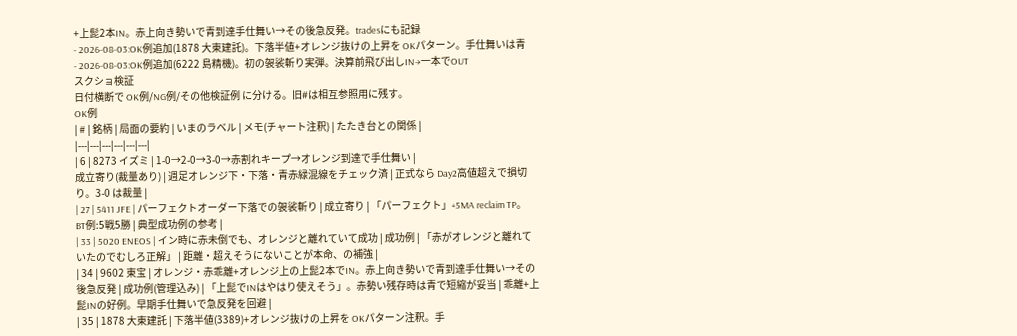+上髭2本IN。赤上向き勢いで青到達手仕舞い→その後急反発。tradesにも記録
- 2026-08-03:OK例追加(1878 大東建託)。下落半値+オレンジ抜けの上昇を OKパターン。手仕舞いは青
- 2026-08-03:OK例追加(6222 島精機)。初の袈裟斬り実弾。決算前飛び出しIN→一本でOUT
スクショ検証
日付横断で OK例/NG例/その他検証例 に分ける。旧#は相互参照用に残す。
OK例
| # | 銘柄 | 局面の要約 | いまのラベル | メモ(チャート注釈) | たたき台との関係 |
|---|---|---|---|---|---|
| 6 | 8273 イズミ | 1-0→2-0→3-0→赤割れキープ→オレンジ到達で手仕舞い |
成立寄り(裁量あり) | 週足オレンジ下・下落・青赤緑混線をチェック済 | 正式なら Day2高値超えで損切り。3-0 は裁量 |
| 27 | 5411 JFE | パーフェクトオーダー下落での袈裟斬り | 成立寄り | 「パーフェクト」+5MA reclaim TP。BT例:5戦5勝 | 典型成功例の参考 |
| 33 | 5020 ENEOS | イン時に赤未倒でも、オレンジと離れていて成功 | 成功例 | 「赤がオレンジと離れていたのでむしろ正解」 | 距離・超えそうにないことが本命、の補強 |
| 34 | 9602 東宝 | オレンジ・赤乖離+オレンジ上の上髭2本でIN。赤上向き勢いで青到達手仕舞い→その後急反発 | 成功例(管理込み) | 「上髭でINはやはり使えそう」。赤勢い残存時は青で短縮が妥当 | 乖離+上髭INの好例。早期手仕舞いで急反発を回避 |
| 35 | 1878 大東建託 | 下落半値(3389)+オレンジ抜けの上昇を OKパターン注釈。手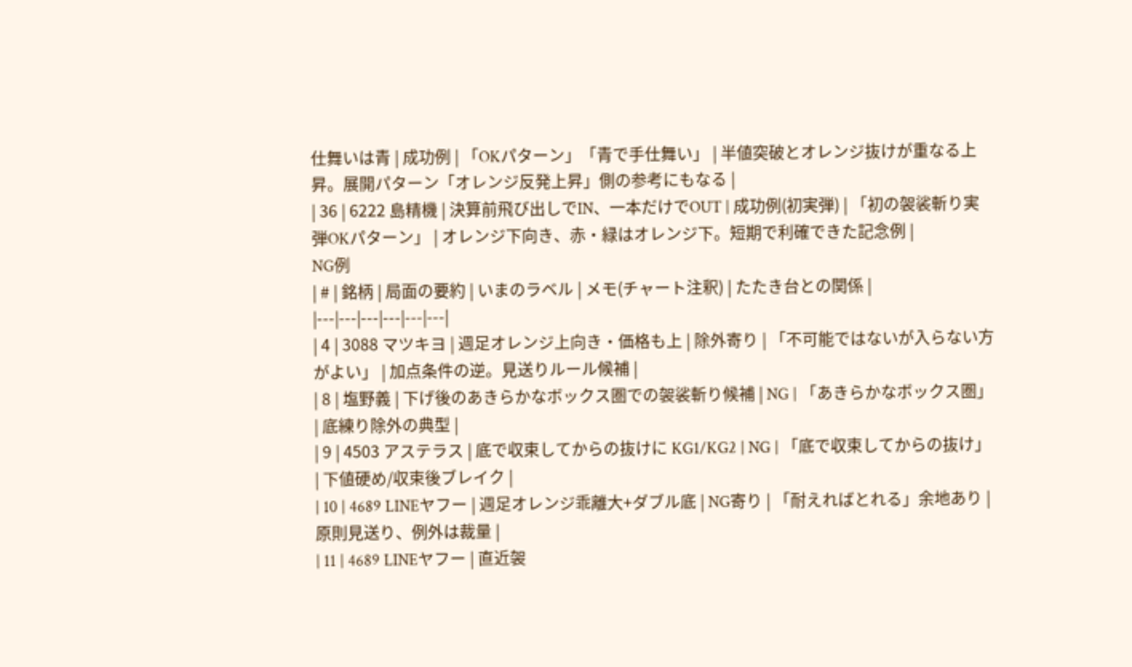仕舞いは青 | 成功例 | 「OKパターン」「青で手仕舞い」 | 半値突破とオレンジ抜けが重なる上昇。展開パターン「オレンジ反発上昇」側の参考にもなる |
| 36 | 6222 島精機 | 決算前飛び出しでIN、一本だけでOUT | 成功例(初実弾) | 「初の袈裟斬り実弾OKパターン」 | オレンジ下向き、赤・緑はオレンジ下。短期で利確できた記念例 |
NG例
| # | 銘柄 | 局面の要約 | いまのラベル | メモ(チャート注釈) | たたき台との関係 |
|---|---|---|---|---|---|
| 4 | 3088 マツキヨ | 週足オレンジ上向き・価格も上 | 除外寄り | 「不可能ではないが入らない方がよい」 | 加点条件の逆。見送りルール候補 |
| 8 | 塩野義 | 下げ後のあきらかなボックス圏での袈裟斬り候補 | NG | 「あきらかなボックス圏」 | 底練り除外の典型 |
| 9 | 4503 アステラス | 底で収束してからの抜けに KG1/KG2 | NG | 「底で収束してからの抜け」 | 下値硬め/収束後ブレイク |
| 10 | 4689 LINEヤフー | 週足オレンジ乖離大+ダブル底 | NG寄り | 「耐えればとれる」余地あり | 原則見送り、例外は裁量 |
| 11 | 4689 LINEヤフー | 直近袈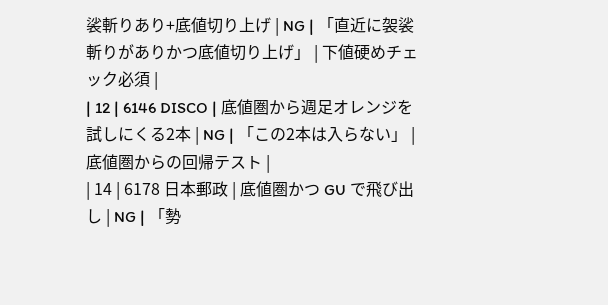裟斬りあり+底値切り上げ | NG | 「直近に袈裟斬りがありかつ底値切り上げ」 | 下値硬めチェック必須 |
| 12 | 6146 DISCO | 底値圏から週足オレンジを試しにくる2本 | NG | 「この2本は入らない」 | 底値圏からの回帰テスト |
| 14 | 6178 日本郵政 | 底値圏かつ GU で飛び出し | NG | 「勢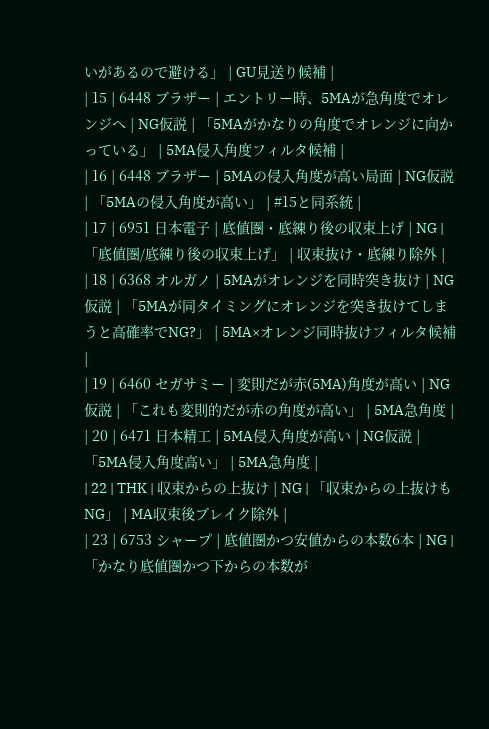いがあるので避ける」 | GU見送り候補 |
| 15 | 6448 ブラザー | エントリー時、5MAが急角度でオレンジへ | NG仮説 | 「5MAがかなりの角度でオレンジに向かっている」 | 5MA侵入角度フィルタ候補 |
| 16 | 6448 ブラザー | 5MAの侵入角度が高い局面 | NG仮説 | 「5MAの侵入角度が高い」 | #15と同系統 |
| 17 | 6951 日本電子 | 底値圏・底練り後の収束上げ | NG | 「底値圏/底練り後の収束上げ」 | 収束抜け・底練り除外 |
| 18 | 6368 オルガノ | 5MAがオレンジを同時突き抜け | NG仮説 | 「5MAが同タイミングにオレンジを突き抜けてしまうと高確率でNG?」 | 5MA×オレンジ同時抜けフィルタ候補 |
| 19 | 6460 セガサミー | 変則だが赤(5MA)角度が高い | NG仮説 | 「これも変則的だが赤の角度が高い」 | 5MA急角度 |
| 20 | 6471 日本精工 | 5MA侵入角度が高い | NG仮説 | 「5MA侵入角度高い」 | 5MA急角度 |
| 22 | THK | 収束からの上抜け | NG | 「収束からの上抜けもNG」 | MA収束後ブレイク除外 |
| 23 | 6753 シャープ | 底値圏かつ安値からの本数6本 | NG | 「かなり底値圏かつ下からの本数が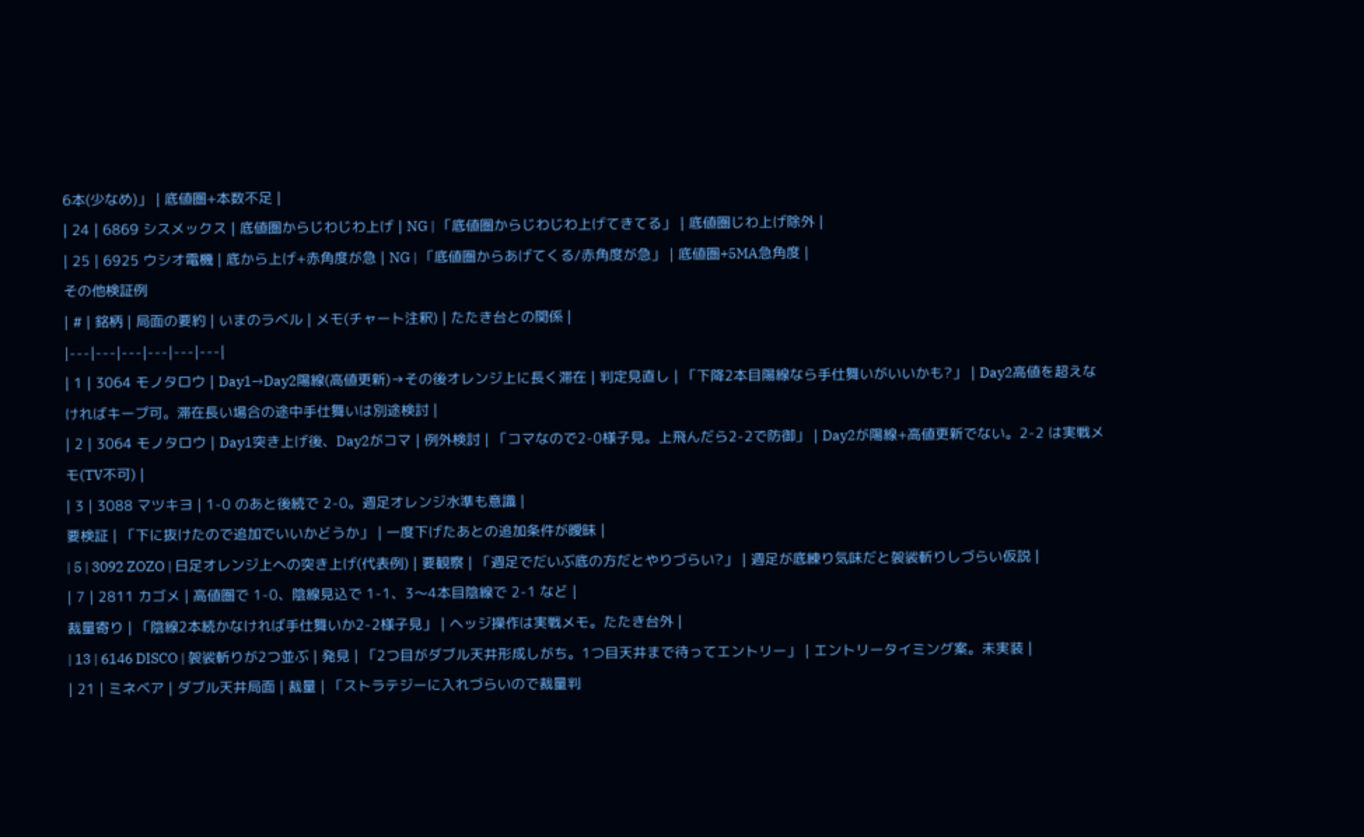6本(少なめ)」 | 底値圏+本数不足 |
| 24 | 6869 シスメックス | 底値圏からじわじわ上げ | NG | 「底値圏からじわじわ上げてきてる」 | 底値圏じわ上げ除外 |
| 25 | 6925 ウシオ電機 | 底から上げ+赤角度が急 | NG | 「底値圏からあげてくる/赤角度が急」 | 底値圏+5MA急角度 |
その他検証例
| # | 銘柄 | 局面の要約 | いまのラベル | メモ(チャート注釈) | たたき台との関係 |
|---|---|---|---|---|---|
| 1 | 3064 モノタロウ | Day1→Day2陽線(高値更新)→その後オレンジ上に長く滞在 | 判定見直し | 「下降2本目陽線なら手仕舞いがいいかも?」 | Day2高値を超えなければキープ可。滞在長い場合の途中手仕舞いは別途検討 |
| 2 | 3064 モノタロウ | Day1突き上げ後、Day2がコマ | 例外検討 | 「コマなので2-0様子見。上飛んだら2-2で防御」 | Day2が陽線+高値更新でない。2-2 は実戦メモ(TV不可) |
| 3 | 3088 マツキヨ | 1-0 のあと後続で 2-0。週足オレンジ水準も意識 |
要検証 | 「下に抜けたので追加でいいかどうか」 | 一度下げたあとの追加条件が曖昧 |
| 5 | 3092 ZOZO | 日足オレンジ上への突き上げ(代表例) | 要観察 | 「週足でだいぶ底の方だとやりづらい?」 | 週足が底練り気味だと袈裟斬りしづらい仮説 |
| 7 | 2811 カゴメ | 高値圏で 1-0、陰線見込で 1-1、3〜4本目陰線で 2-1 など |
裁量寄り | 「陰線2本続かなければ手仕舞いか2-2様子見」 | ヘッジ操作は実戦メモ。たたき台外 |
| 13 | 6146 DISCO | 袈裟斬りが2つ並ぶ | 発見 | 「2つ目がダブル天井形成しがち。1つ目天井まで待ってエントリー」 | エントリータイミング案。未実装 |
| 21 | ミネベア | ダブル天井局面 | 裁量 | 「ストラテジーに入れづらいので裁量判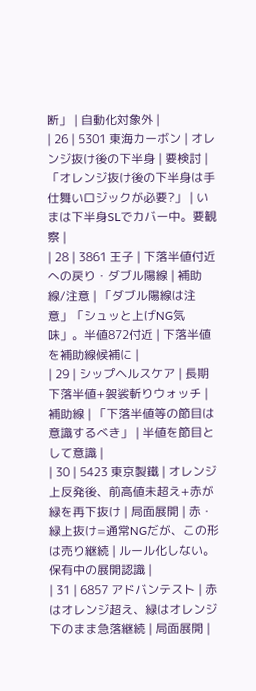断」 | 自動化対象外 |
| 26 | 5301 東海カーボン | オレンジ抜け後の下半身 | 要検討 | 「オレンジ抜け後の下半身は手仕舞いロジックが必要?」 | いまは下半身SLでカバー中。要観察 |
| 28 | 3861 王子 | 下落半値付近への戻り・ダブル陽線 | 補助線/注意 | 「ダブル陽線は注意」「シュッと上げNG気味」。半値872付近 | 下落半値を補助線候補に |
| 29 | シップヘルスケア | 長期下落半値+袈裟斬りウォッチ | 補助線 | 「下落半値等の節目は意識するべき」 | 半値を節目として意識 |
| 30 | 5423 東京製鐵 | オレンジ上反発後、前高値未超え+赤が緑を再下抜け | 局面展開 | 赤・緑上抜け=通常NGだが、この形は売り継続 | ルール化しない。保有中の展開認識 |
| 31 | 6857 アドバンテスト | 赤はオレンジ超え、緑はオレンジ下のまま急落継続 | 局面展開 |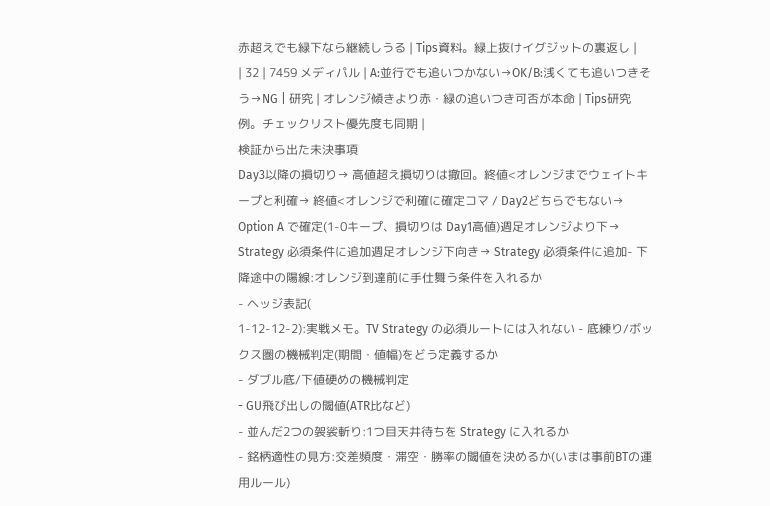赤超えでも緑下なら継続しうる | Tips資料。緑上抜けイグジットの裏返し |
| 32 | 7459 メディパル | A:並行でも追いつかない→OK/B:浅くても追いつきそう→NG | 研究 | オレンジ傾きより赤・緑の追いつき可否が本命 | Tips研究例。チェックリスト優先度も同期 |
検証から出た未決事項
Day3以降の損切り→ 高値超え損切りは撤回。終値<オレンジまでウェイトキープと利確→ 終値<オレンジで利確に確定コマ / Day2どちらでもない→ Option A で確定(1-0キープ、損切りは Day1高値)週足オレンジより下→ Strategy 必須条件に追加週足オレンジ下向き→ Strategy 必須条件に追加- 下降途中の陽線:オレンジ到達前に手仕舞う条件を入れるか
- ヘッジ表記(
1-12-12-2):実戦メモ。TV Strategy の必須ルートには入れない - 底練り/ボックス圏の機械判定(期間・値幅)をどう定義するか
- ダブル底/下値硬めの機械判定
- GU飛び出しの閾値(ATR比など)
- 並んだ2つの袈裟斬り:1つ目天井待ちを Strategy に入れるか
- 銘柄適性の見方:交差頻度・滞空・勝率の閾値を決めるか(いまは事前BTの運用ルール)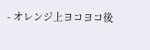- オレンジ上ヨコヨコ後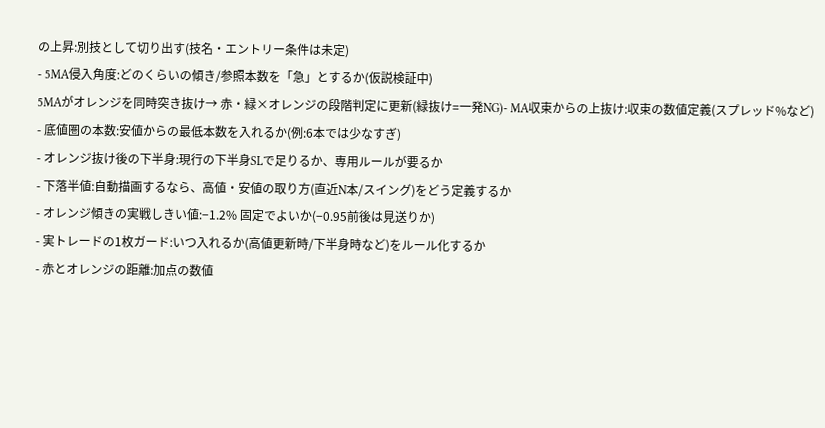の上昇:別技として切り出す(技名・エントリー条件は未定)
- 5MA侵入角度:どのくらいの傾き/参照本数を「急」とするか(仮説検証中)
5MAがオレンジを同時突き抜け→ 赤・緑×オレンジの段階判定に更新(緑抜け=一発NG)- MA収束からの上抜け:収束の数値定義(スプレッド%など)
- 底値圏の本数:安値からの最低本数を入れるか(例:6本では少なすぎ)
- オレンジ抜け後の下半身:現行の下半身SLで足りるか、専用ルールが要るか
- 下落半値:自動描画するなら、高値・安値の取り方(直近N本/スイング)をどう定義するか
- オレンジ傾きの実戦しきい値:−1.2% 固定でよいか(−0.95前後は見送りか)
- 実トレードの1枚ガード:いつ入れるか(高値更新時/下半身時など)をルール化するか
- 赤とオレンジの距離:加点の数値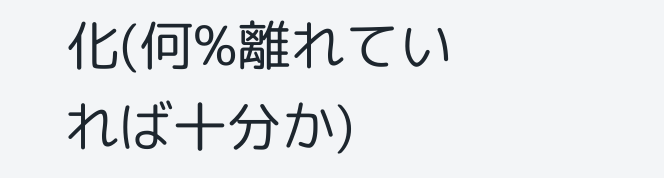化(何%離れていれば十分か)